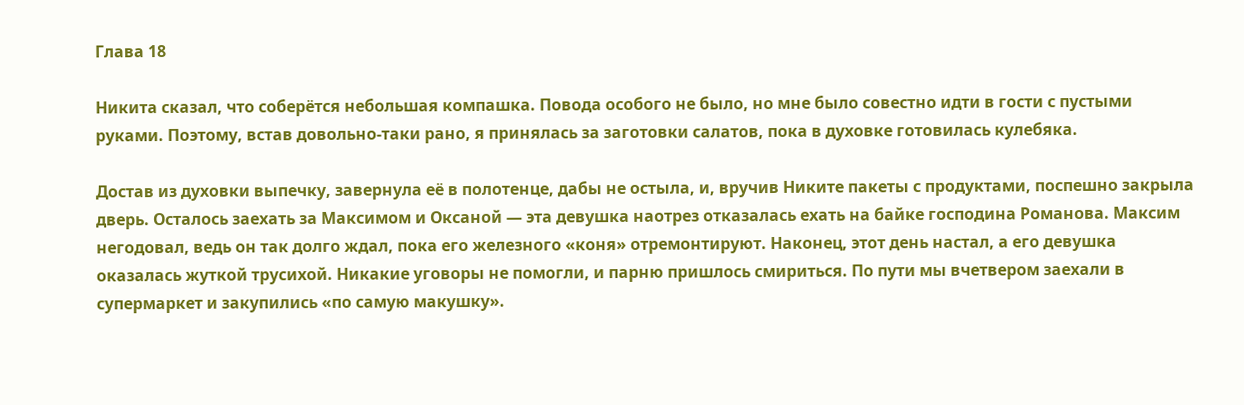Глава 18

Никита сказал, что соберётся небольшая компашка. Повода особого не было, но мне было совестно идти в гости с пустыми руками. Поэтому, встав довольно-таки рано, я принялась за заготовки салатов, пока в духовке готовилась кулебяка.

Достав из духовки выпечку, завернула её в полотенце, дабы не остыла, и, вручив Никите пакеты с продуктами, поспешно закрыла дверь. Осталось заехать за Максимом и Оксаной — эта девушка наотрез отказалась ехать на байке господина Романова. Максим негодовал, ведь он так долго ждал, пока его железного «коня» отремонтируют. Наконец, этот день настал, а его девушка оказалась жуткой трусихой. Никакие уговоры не помогли, и парню пришлось смириться. По пути мы вчетвером заехали в супермаркет и закупились «по самую макушку».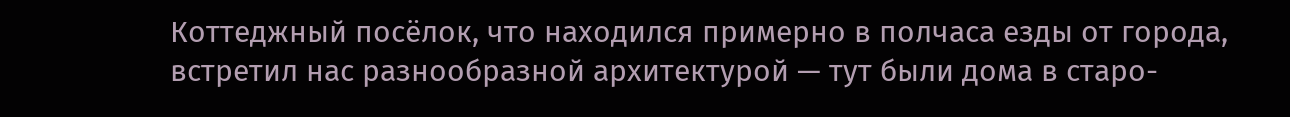Коттеджный посёлок, что находился примерно в полчаса езды от города, встретил нас разнообразной архитектурой — тут были дома в старо-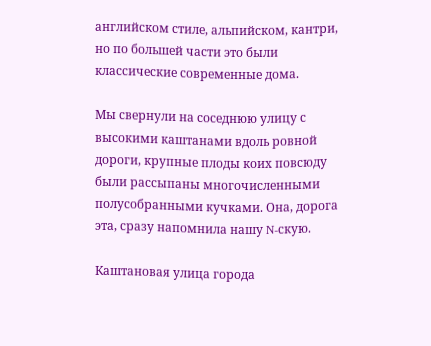английском стиле, альпийском, кантри, но по большей части это были классические современные дома.

Мы свернули на соседнюю улицу с высокими каштанами вдоль ровной дороги, крупные плоды коих повсюду были рассыпаны многочисленными полусобранными кучками. Она, дорога эта, сразу напомнила нашу N-скую.

Каштановая улица города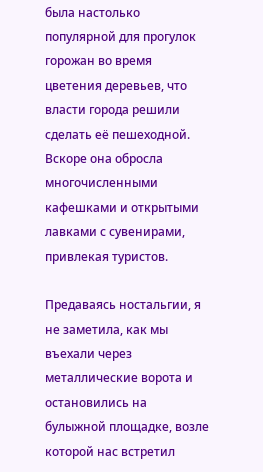была настолько популярной для прогулок горожан во время цветения деревьев, что власти города решили сделать её пешеходной. Вскоре она обросла многочисленными кафешками и открытыми лавками с сувенирами, привлекая туристов.

Предаваясь ностальгии, я не заметила, как мы въехали через металлические ворота и остановились на булыжной площадке, возле которой нас встретил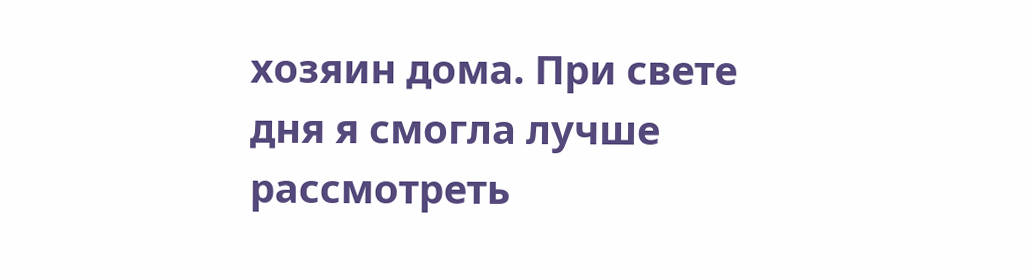хозяин дома. При свете дня я смогла лучше рассмотреть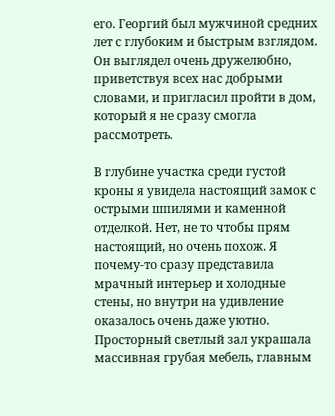его. Георгий был мужчиной средних лет с глубоким и быстрым взглядом. Он выглядел очень дружелюбно, приветствуя всех нас добрыми словами, и пригласил пройти в дом, который я не сразу смогла рассмотреть.

В глубине участка среди густой кроны я увидела настоящий замок с острыми шпилями и каменной отделкой. Нет, не то чтобы прям настоящий, но очень похож. Я почему-то сразу представила мрачный интерьер и холодные стены, но внутри на удивление оказалось очень даже уютно. Просторный светлый зал украшала массивная грубая мебель, главным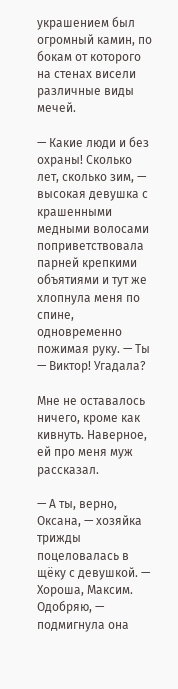украшением был огромный камин, по бокам от которого на стенах висели различные виды мечей.

— Какие люди и без охраны! Сколько лет, сколько зим, — высокая девушка с крашенными медными волосами поприветствовала парней крепкими объятиями и тут же хлопнула меня по спине, одновременно пожимая руку. — Ты — Виктор! Угадала?

Мне не оставалось ничего, кроме как кивнуть. Наверное, ей про меня муж рассказал.

— А ты, верно, Оксана, — хозяйка трижды поцеловалась в щёку с девушкой. — Хороша, Максим. Одобряю, — подмигнула она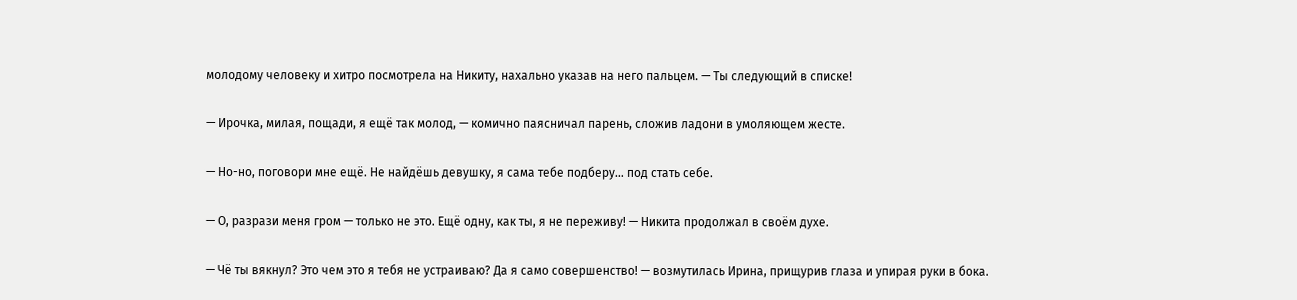молодому человеку и хитро посмотрела на Никиту, нахально указав на него пальцем. — Ты следующий в списке!

— Ирочка, милая, пощади, я ещё так молод, — комично паясничал парень, сложив ладони в умоляющем жесте.

— Но-но, поговори мне ещё. Не найдёшь девушку, я сама тебе подберу… под стать себе.

— О, разрази меня гром — только не это. Ещё одну, как ты, я не переживу! — Никита продолжал в своём духе.

— Чё ты вякнул? Это чем это я тебя не устраиваю? Да я само совершенство! — возмутилась Ирина, прищурив глаза и упирая руки в бока.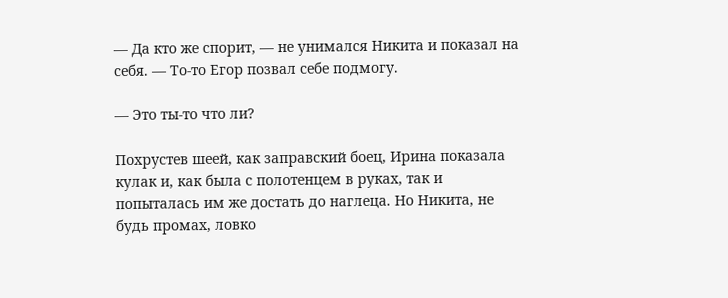— Да кто же спорит, — не унимался Никита и показал на себя. — То-то Егор позвал себе подмогу.

— Это ты-то что ли?

Похрустев шеей, как заправский боец, Ирина показала кулак и, как была с полотенцем в руках, так и попыталась им же достать до наглеца. Но Никита, не будь промах, ловко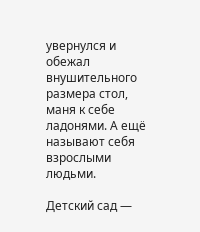увернулся и обежал внушительного размера стол, маня к себе ладонями. А ещё называют себя взрослыми людьми.

Детский сад —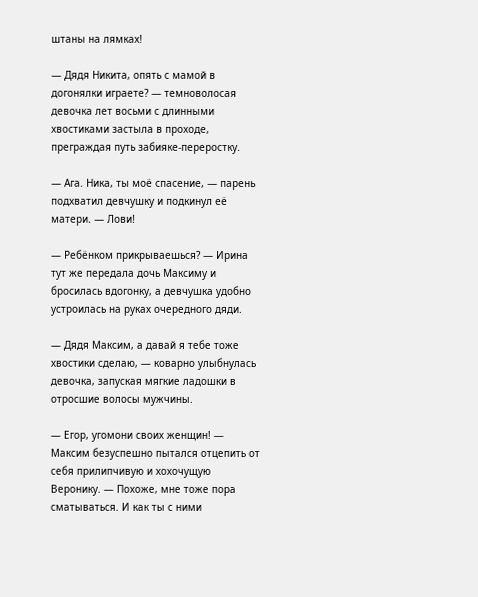штаны на лямках!

— Дядя Никита, опять с мамой в догонялки играете? — темноволосая девочка лет восьми с длинными хвостиками застыла в проходе, преграждая путь забияке-переростку.

— Ага. Ника, ты моё спасение, — парень подхватил девчушку и подкинул её матери. — Лови!

— Ребёнком прикрываешься? — Ирина тут же передала дочь Максиму и бросилась вдогонку, а девчушка удобно устроилась на руках очередного дяди.

— Дядя Максим, а давай я тебе тоже хвостики сделаю, — коварно улыбнулась девочка, запуская мягкие ладошки в отросшие волосы мужчины.

— Егор, угомони своих женщин! — Максим безуспешно пытался отцепить от себя прилипчивую и хохочущую Веронику. — Похоже, мне тоже пора сматываться. И как ты с ними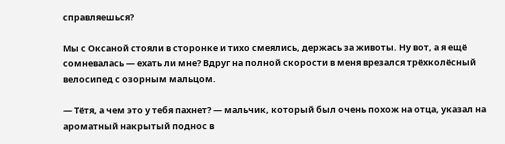справляешься?

Мы с Оксаной стояли в сторонке и тихо смеялись, держась за животы. Ну вот, а я ещё сомневалась — ехать ли мне? Вдруг на полной скорости в меня врезался трёхколёсный велосипед с озорным мальцом.

— Тётя, а чем это у тебя пахнет? — мальчик, который был очень похож на отца, указал на ароматный накрытый поднос в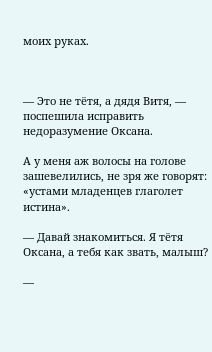моих руках.



— Это не тётя, а дядя Витя, — поспешила исправить недоразумение Оксана.

А у меня аж волосы на голове зашевелились, не зря же говорят: «устами младенцев глаголет истина».

— Давай знакомиться. Я тётя Оксана, а тебя как звать, малыш?

—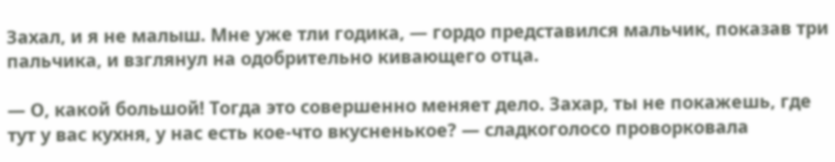Захал, и я не малыш. Мне уже тли годика, — гордо представился мальчик, показав три пальчика, и взглянул на одобрительно кивающего отца.

— О, какой большой! Тогда это совершенно меняет дело. Захар, ты не покажешь, где тут у вас кухня, у нас есть кое-что вкусненькое? — сладкоголосо проворковала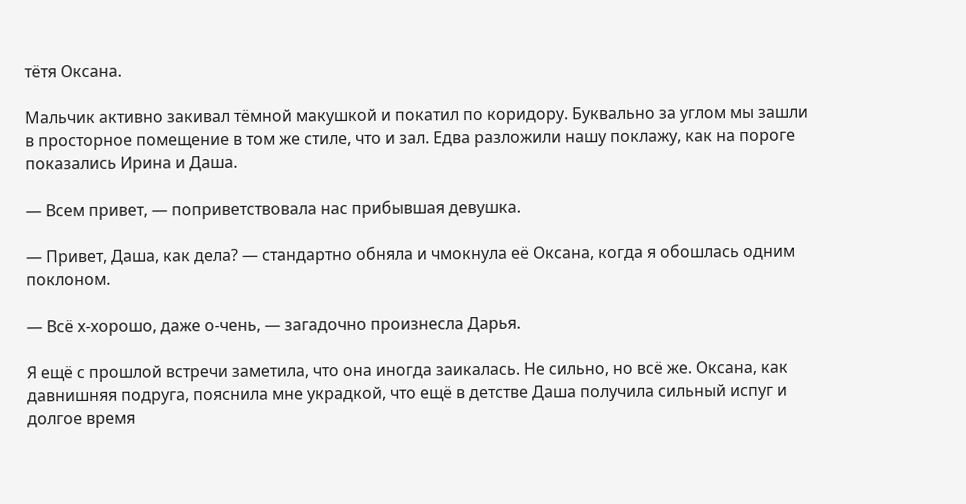тётя Оксана.

Мальчик активно закивал тёмной макушкой и покатил по коридору. Буквально за углом мы зашли в просторное помещение в том же стиле, что и зал. Едва разложили нашу поклажу, как на пороге показались Ирина и Даша.

— Всем привет, — поприветствовала нас прибывшая девушка.

— Привет, Даша, как дела? — стандартно обняла и чмокнула её Оксана, когда я обошлась одним поклоном.

— Всё х-хорошо, даже о-чень, — загадочно произнесла Дарья.

Я ещё с прошлой встречи заметила, что она иногда заикалась. Не сильно, но всё же. Оксана, как давнишняя подруга, пояснила мне украдкой, что ещё в детстве Даша получила сильный испуг и долгое время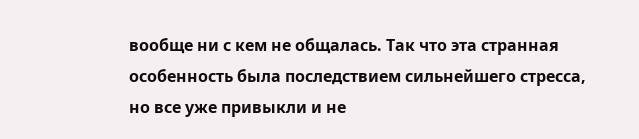вообще ни с кем не общалась. Так что эта странная особенность была последствием сильнейшего стресса, но все уже привыкли и не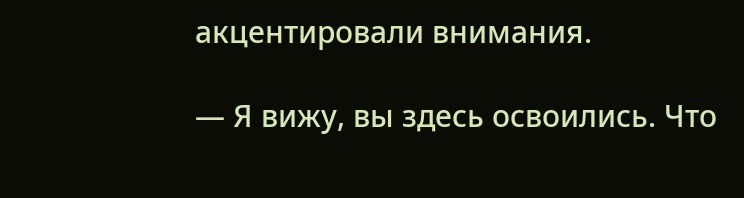акцентировали внимания.

— Я вижу, вы здесь освоились. Что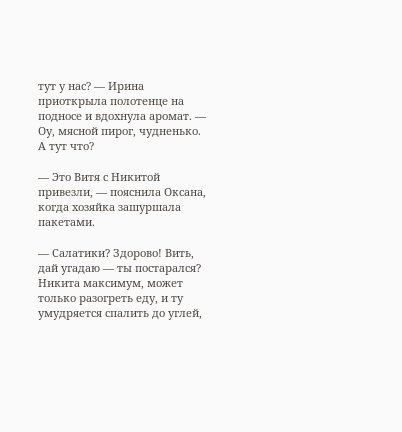тут у нас? — Ирина приоткрыла полотенце на подносе и вдохнула аромат. — Оу, мясной пирог, чудненько. А тут что?

— Это Витя с Никитой привезли, — пояснила Оксана, когда хозяйка зашуршала пакетами.

— Салатики? Здорово! Вить, дай угадаю — ты постарался? Никита максимум, может только разогреть еду, и ту умудряется спалить до углей,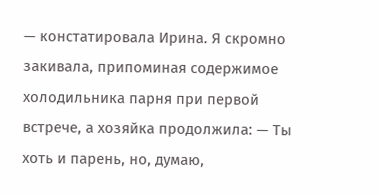— констатировала Ирина. Я скромно закивала, припоминая содержимое холодильника парня при первой встрече, а хозяйка продолжила: — Ты хоть и парень, но, думаю,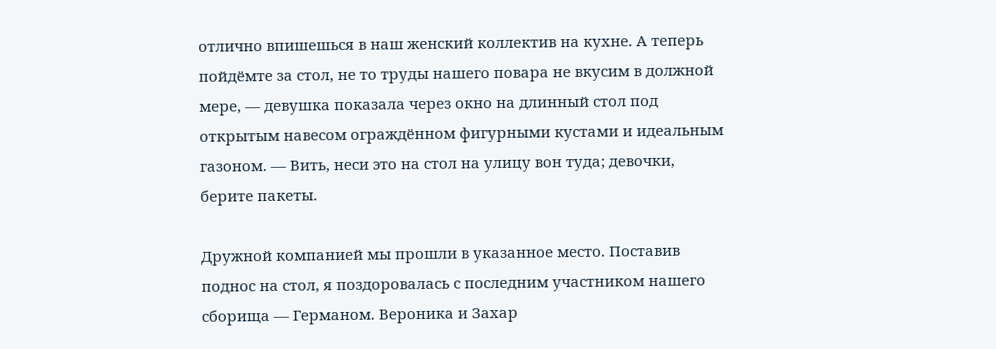отлично впишешься в наш женский коллектив на кухне. А теперь пойдёмте за стол, не то труды нашего повара не вкусим в должной мере, — девушка показала через окно на длинный стол под открытым навесом ограждённом фигурными кустами и идеальным газоном. — Вить, неси это на стол на улицу вон туда; девочки, берите пакеты.

Дружной компанией мы прошли в указанное место. Поставив поднос на стол, я поздоровалась с последним участником нашего сборища — Германом. Вероника и Захар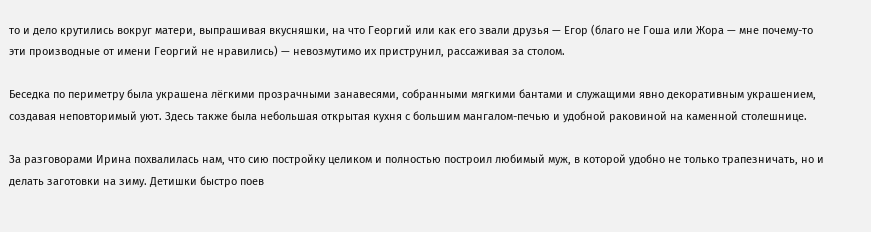то и дело крутились вокруг матери, выпрашивая вкусняшки, на что Георгий или как его звали друзья — Егор (благо не Гоша или Жора — мне почему-то эти производные от имени Георгий не нравились) — невозмутимо их приструнил, рассаживая за столом.

Беседка по периметру была украшена лёгкими прозрачными занавесями, собранными мягкими бантами и служащими явно декоративным украшением, создавая неповторимый уют. Здесь также была небольшая открытая кухня с большим мангалом-печью и удобной раковиной на каменной столешнице.

За разговорами Ирина похвалилась нам, что сию постройку целиком и полностью построил любимый муж, в которой удобно не только трапезничать, но и делать заготовки на зиму. Детишки быстро поев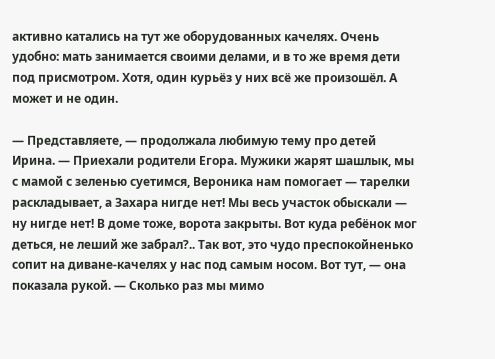активно катались на тут же оборудованных качелях. Очень удобно: мать занимается своими делами, и в то же время дети под присмотром. Хотя, один курьёз у них всё же произошёл. А может и не один.

— Представляете, — продолжала любимую тему про детей Ирина. — Приехали родители Егора. Мужики жарят шашлык, мы с мамой с зеленью суетимся, Вероника нам помогает — тарелки раскладывает, а Захара нигде нет! Мы весь участок обыскали — ну нигде нет! В доме тоже, ворота закрыты. Вот куда ребёнок мог деться, не леший же забрал?.. Так вот, это чудо преспокойненько сопит на диване-качелях у нас под самым носом. Вот тут, — она показала рукой. — Сколько раз мы мимо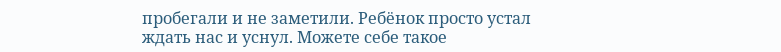пробегали и не заметили. Ребёнок просто устал ждать нас и уснул. Можете себе такое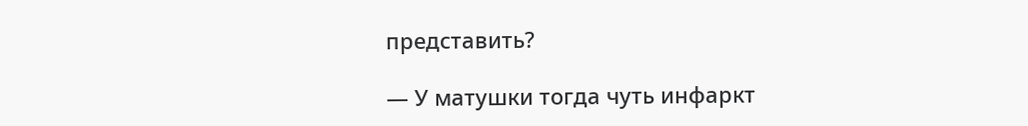представить?

— У матушки тогда чуть инфаркт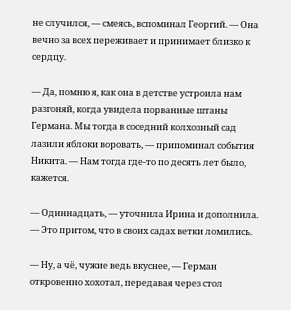не случился, — смеясь, вспоминал Георгий. — Она вечно за всех переживает и принимает близко к сердцу.

— Да, помню я, как она в детстве устроила нам разгоняй, когда увидела порванные штаны Германа. Мы тогда в соседний колхозный сад лазили яблоки воровать, — припоминал события Никита. — Нам тогда где-то по десять лет было, кажется.

— Одиннадцать, — уточнила Ирина и дополнила. — Это притом, что в своих садах ветки ломились.

— Ну, а чё, чужие ведь вкуснее, — Герман откровенно хохотал, передавая через стол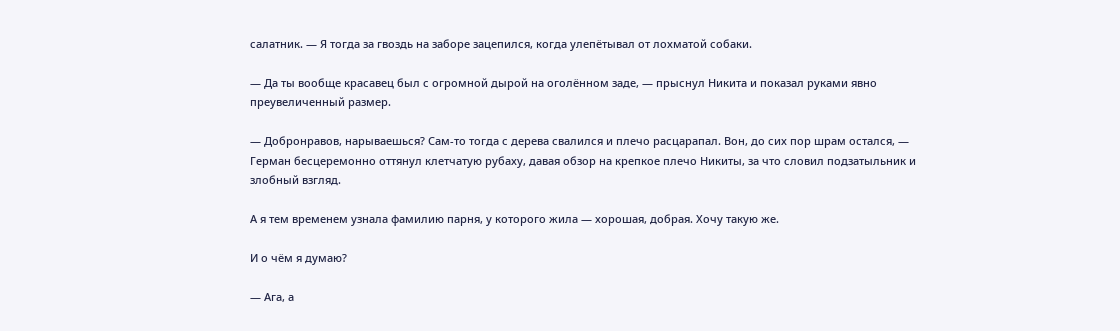салатник. — Я тогда за гвоздь на заборе зацепился, когда улепётывал от лохматой собаки.

— Да ты вообще красавец был с огромной дырой на оголённом заде, — прыснул Никита и показал руками явно преувеличенный размер.

— Добронравов, нарываешься? Сам-то тогда с дерева свалился и плечо расцарапал. Вон, до сих пор шрам остался, — Герман бесцеремонно оттянул клетчатую рубаху, давая обзор на крепкое плечо Никиты, за что словил подзатыльник и злобный взгляд.

А я тем временем узнала фамилию парня, у которого жила — хорошая, добрая. Хочу такую же.

И о чём я думаю?

— Ага, а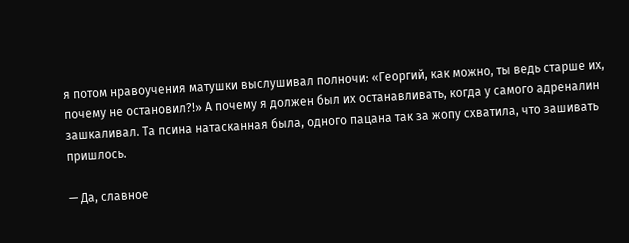я потом нравоучения матушки выслушивал полночи: «Георгий, как можно, ты ведь старше их, почему не остановил?!» А почему я должен был их останавливать, когда у самого адреналин зашкаливал. Та псина натасканная была, одного пацана так за жопу схватила, что зашивать пришлось.

— Да, славное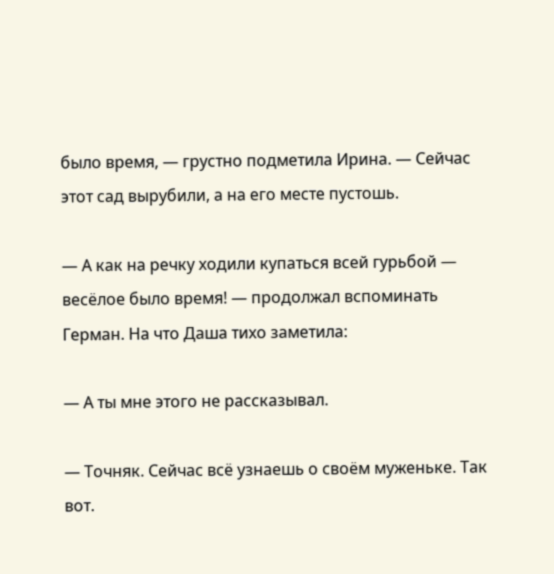было время, — грустно подметила Ирина. — Сейчас этот сад вырубили, а на его месте пустошь.

— А как на речку ходили купаться всей гурьбой — весёлое было время! — продолжал вспоминать Герман. На что Даша тихо заметила:

— А ты мне этого не рассказывал.

— Точняк. Сейчас всё узнаешь о своём муженьке. Так вот.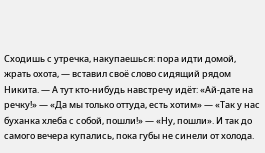Сходишь с утречка, накупаешься: пора идти домой, жрать охота, — вставил своё слово сидящий рядом Никита. — А тут кто-нибудь навстречу идёт: «Ай-дате на речку!» — «Да мы только оттуда, есть хотим» — «Так у нас буханка хлеба с собой, пошли!» — «Ну, пошли». И так до самого вечера купались, пока губы не синели от холода.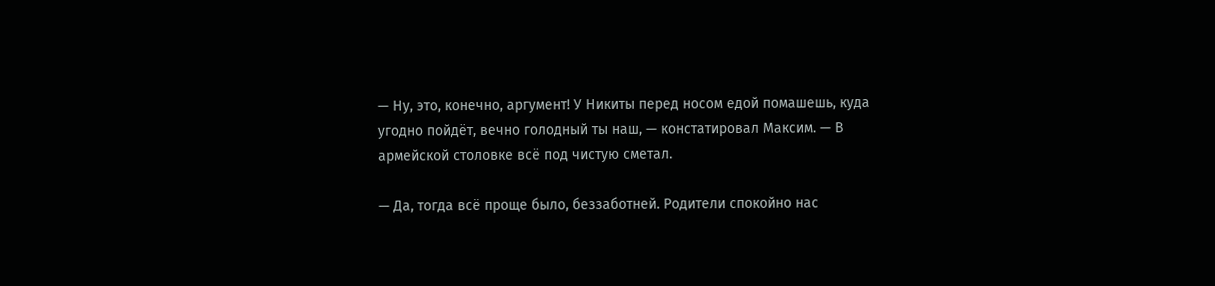— Ну, это, конечно, аргумент! У Никиты перед носом едой помашешь, куда угодно пойдёт, вечно голодный ты наш, — констатировал Максим. — В армейской столовке всё под чистую сметал.

— Да, тогда всё проще было, беззаботней. Родители спокойно нас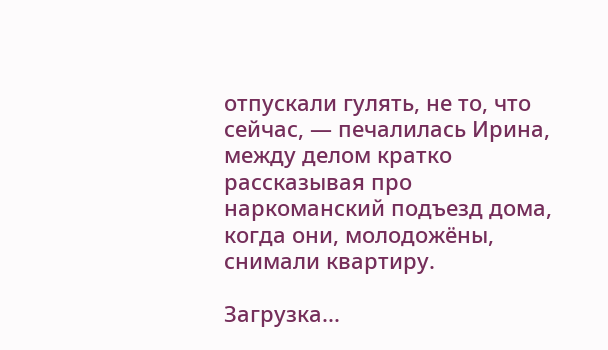отпускали гулять, не то, что сейчас, — печалилась Ирина, между делом кратко рассказывая про наркоманский подъезд дома, когда они, молодожёны, снимали квартиру.

Загрузка...